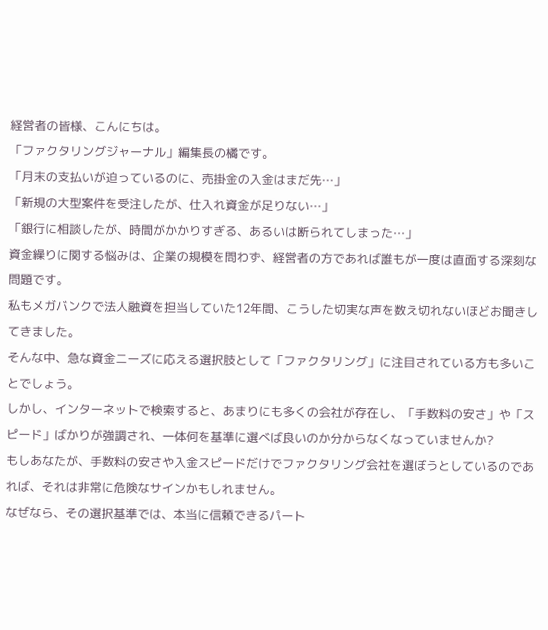経営者の皆様、こんにちは。
「ファクタリングジャーナル」編集長の橘です。
「月末の支払いが迫っているのに、売掛金の入金はまだ先…」
「新規の大型案件を受注したが、仕入れ資金が足りない…」
「銀行に相談したが、時間がかかりすぎる、あるいは断られてしまった…」
資金繰りに関する悩みは、企業の規模を問わず、経営者の方であれば誰もが一度は直面する深刻な問題です。
私もメガバンクで法人融資を担当していた12年間、こうした切実な声を数え切れないほどお聞きしてきました。
そんな中、急な資金ニーズに応える選択肢として「ファクタリング」に注目されている方も多いことでしょう。
しかし、インターネットで検索すると、あまりにも多くの会社が存在し、「手数料の安さ」や「スピード」ばかりが強調され、一体何を基準に選べば良いのか分からなくなっていませんか?
もしあなたが、手数料の安さや入金スピードだけでファクタリング会社を選ぼうとしているのであれば、それは非常に危険なサインかもしれません。
なぜなら、その選択基準では、本当に信頼できるパート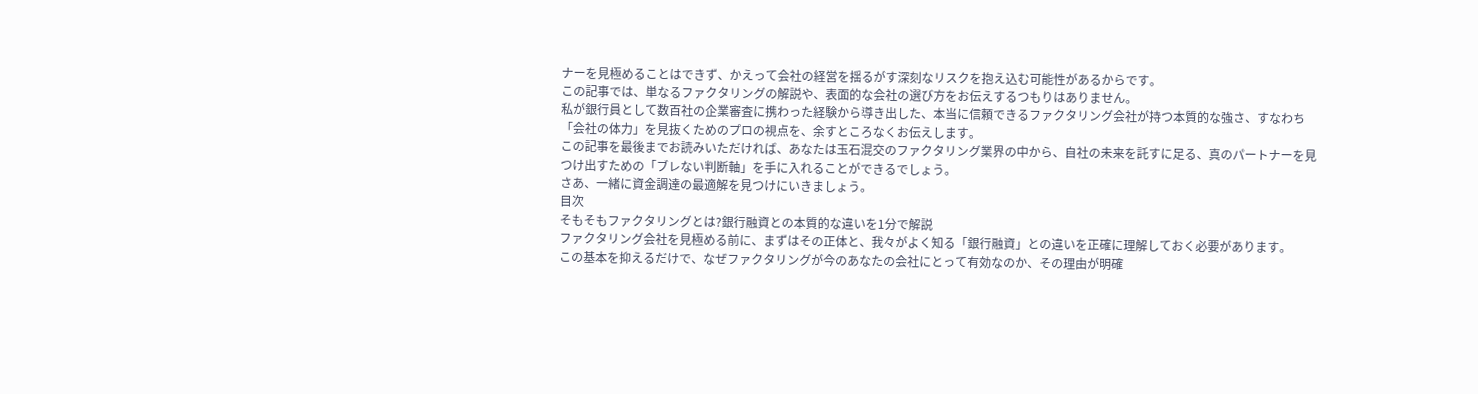ナーを見極めることはできず、かえって会社の経営を揺るがす深刻なリスクを抱え込む可能性があるからです。
この記事では、単なるファクタリングの解説や、表面的な会社の選び方をお伝えするつもりはありません。
私が銀行員として数百社の企業審査に携わった経験から導き出した、本当に信頼できるファクタリング会社が持つ本質的な強さ、すなわち「会社の体力」を見抜くためのプロの視点を、余すところなくお伝えします。
この記事を最後までお読みいただければ、あなたは玉石混交のファクタリング業界の中から、自社の未来を託すに足る、真のパートナーを見つけ出すための「ブレない判断軸」を手に入れることができるでしょう。
さあ、一緒に資金調達の最適解を見つけにいきましょう。
目次
そもそもファクタリングとは?銀行融資との本質的な違いを1分で解説
ファクタリング会社を見極める前に、まずはその正体と、我々がよく知る「銀行融資」との違いを正確に理解しておく必要があります。
この基本を抑えるだけで、なぜファクタリングが今のあなたの会社にとって有効なのか、その理由が明確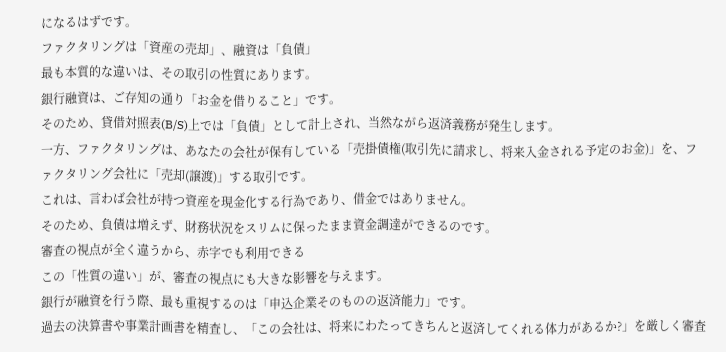になるはずです。
ファクタリングは「資産の売却」、融資は「負債」
最も本質的な違いは、その取引の性質にあります。
銀行融資は、ご存知の通り「お金を借りること」です。
そのため、貸借対照表(B/S)上では「負債」として計上され、当然ながら返済義務が発生します。
一方、ファクタリングは、あなたの会社が保有している「売掛債権(取引先に請求し、将来入金される予定のお金)」を、ファクタリング会社に「売却(譲渡)」する取引です。
これは、言わば会社が持つ資産を現金化する行為であり、借金ではありません。
そのため、負債は増えず、財務状況をスリムに保ったまま資金調達ができるのです。
審査の視点が全く違うから、赤字でも利用できる
この「性質の違い」が、審査の視点にも大きな影響を与えます。
銀行が融資を行う際、最も重視するのは「申込企業そのものの返済能力」です。
過去の決算書や事業計画書を精査し、「この会社は、将来にわたってきちんと返済してくれる体力があるか?」を厳しく審査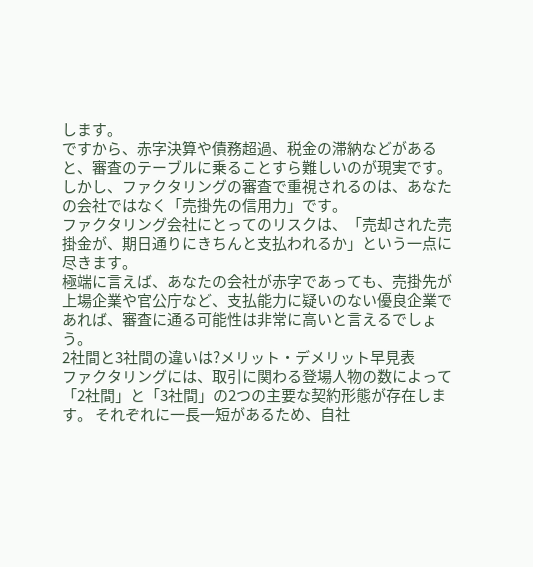します。
ですから、赤字決算や債務超過、税金の滞納などがあると、審査のテーブルに乗ることすら難しいのが現実です。
しかし、ファクタリングの審査で重視されるのは、あなたの会社ではなく「売掛先の信用力」です。
ファクタリング会社にとってのリスクは、「売却された売掛金が、期日通りにきちんと支払われるか」という一点に尽きます。
極端に言えば、あなたの会社が赤字であっても、売掛先が上場企業や官公庁など、支払能力に疑いのない優良企業であれば、審査に通る可能性は非常に高いと言えるでしょう。
2社間と3社間の違いは?メリット・デメリット早見表
ファクタリングには、取引に関わる登場人物の数によって「2社間」と「3社間」の2つの主要な契約形態が存在します。 それぞれに一長一短があるため、自社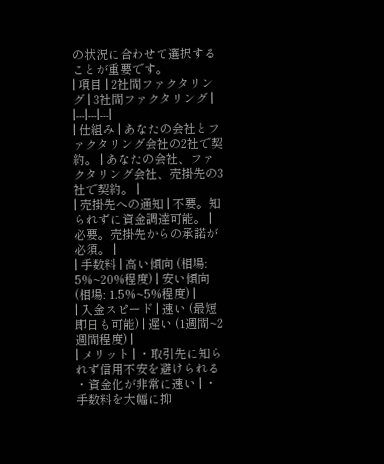の状況に合わせて選択することが重要です。
| 項目 | 2社間ファクタリング | 3社間ファクタリング |
|---|---|---|
| 仕組み | あなたの会社とファクタリング会社の2社で契約。 | あなたの会社、ファクタリング会社、売掛先の3社で契約。 |
| 売掛先への通知 | 不要。知られずに資金調達可能。 | 必要。売掛先からの承諾が必須。 |
| 手数料 | 高い傾向 (相場: 5%~20%程度) | 安い傾向 (相場: 1.5%~5%程度) |
| 入金スピード | 速い (最短即日も可能) | 遅い (1週間~2週間程度) |
| メリット | ・取引先に知られず信用不安を避けられる ・資金化が非常に速い | ・手数料を大幅に抑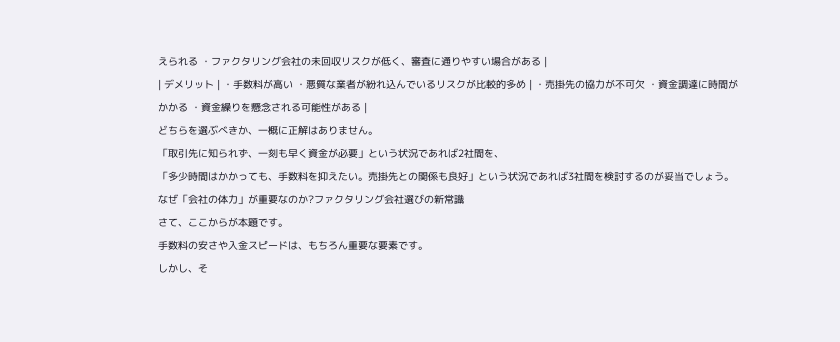えられる ・ファクタリング会社の未回収リスクが低く、審査に通りやすい場合がある |
| デメリット | ・手数料が高い ・悪質な業者が紛れ込んでいるリスクが比較的多め | ・売掛先の協力が不可欠 ・資金調達に時間がかかる ・資金繰りを懸念される可能性がある |
どちらを選ぶべきか、一概に正解はありません。
「取引先に知られず、一刻も早く資金が必要」という状況であれば2社間を、
「多少時間はかかっても、手数料を抑えたい。売掛先との関係も良好」という状況であれば3社間を検討するのが妥当でしょう。
なぜ「会社の体力」が重要なのか?ファクタリング会社選びの新常識
さて、ここからが本題です。
手数料の安さや入金スピードは、もちろん重要な要素です。
しかし、そ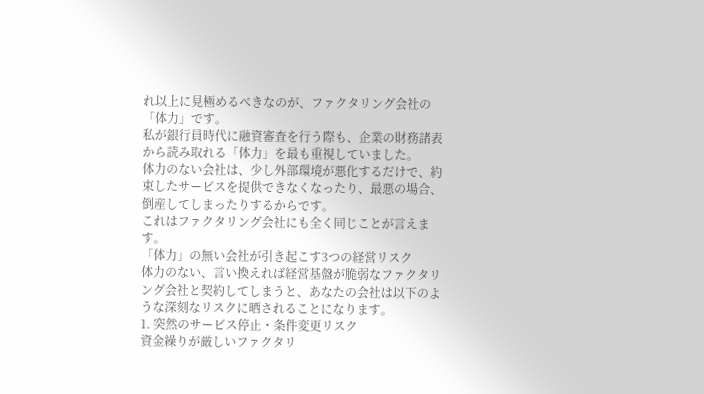れ以上に見極めるべきなのが、ファクタリング会社の「体力」です。
私が銀行員時代に融資審査を行う際も、企業の財務諸表から読み取れる「体力」を最も重視していました。
体力のない会社は、少し外部環境が悪化するだけで、約束したサービスを提供できなくなったり、最悪の場合、倒産してしまったりするからです。
これはファクタリング会社にも全く同じことが言えます。
「体力」の無い会社が引き起こす3つの経営リスク
体力のない、言い換えれば経営基盤が脆弱なファクタリング会社と契約してしまうと、あなたの会社は以下のような深刻なリスクに晒されることになります。
1. 突然のサービス停止・条件変更リスク
資金繰りが厳しいファクタリ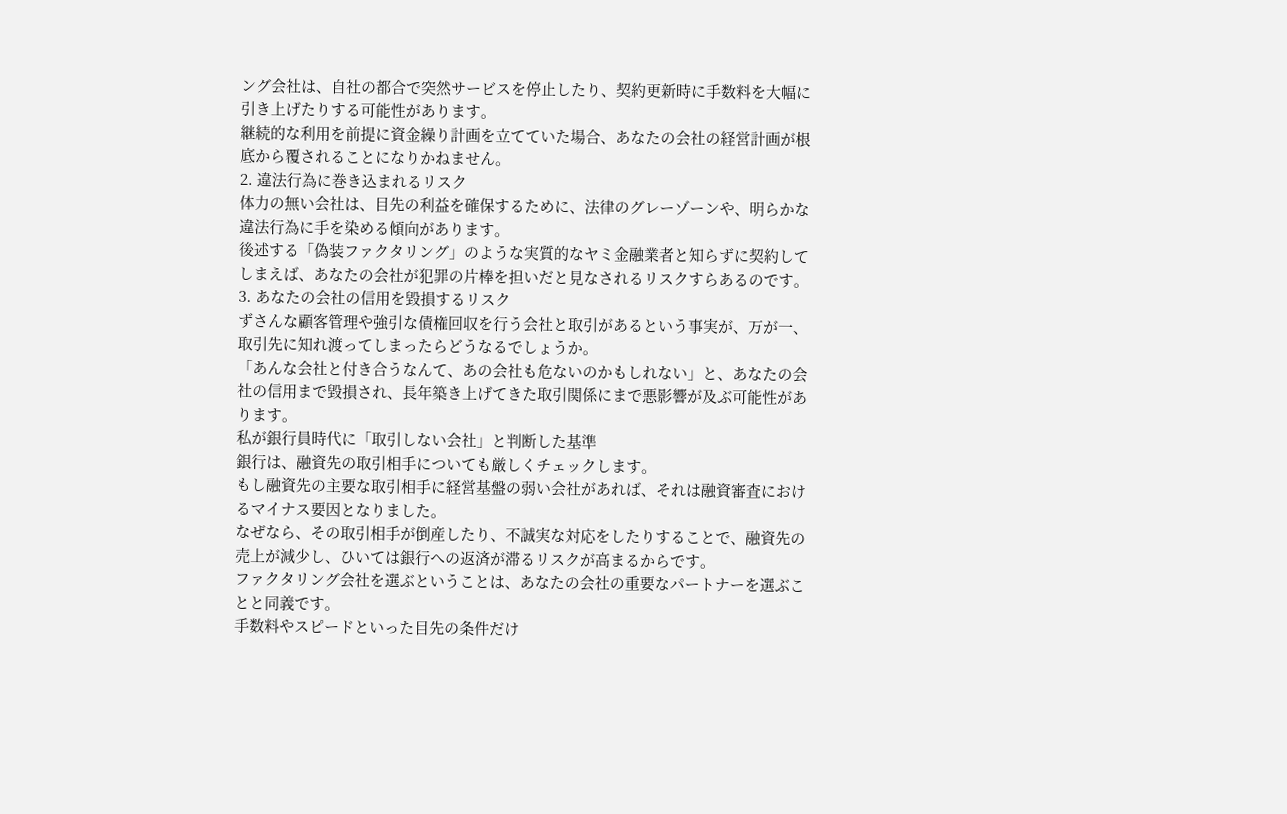ング会社は、自社の都合で突然サービスを停止したり、契約更新時に手数料を大幅に引き上げたりする可能性があります。
継続的な利用を前提に資金繰り計画を立てていた場合、あなたの会社の経営計画が根底から覆されることになりかねません。
2. 違法行為に巻き込まれるリスク
体力の無い会社は、目先の利益を確保するために、法律のグレーゾーンや、明らかな違法行為に手を染める傾向があります。
後述する「偽装ファクタリング」のような実質的なヤミ金融業者と知らずに契約してしまえば、あなたの会社が犯罪の片棒を担いだと見なされるリスクすらあるのです。
3. あなたの会社の信用を毀損するリスク
ずさんな顧客管理や強引な債権回収を行う会社と取引があるという事実が、万が一、取引先に知れ渡ってしまったらどうなるでしょうか。
「あんな会社と付き合うなんて、あの会社も危ないのかもしれない」と、あなたの会社の信用まで毀損され、長年築き上げてきた取引関係にまで悪影響が及ぶ可能性があります。
私が銀行員時代に「取引しない会社」と判断した基準
銀行は、融資先の取引相手についても厳しくチェックします。
もし融資先の主要な取引相手に経営基盤の弱い会社があれば、それは融資審査におけるマイナス要因となりました。
なぜなら、その取引相手が倒産したり、不誠実な対応をしたりすることで、融資先の売上が減少し、ひいては銀行への返済が滞るリスクが高まるからです。
ファクタリング会社を選ぶということは、あなたの会社の重要なパートナーを選ぶことと同義です。
手数料やスピードといった目先の条件だけ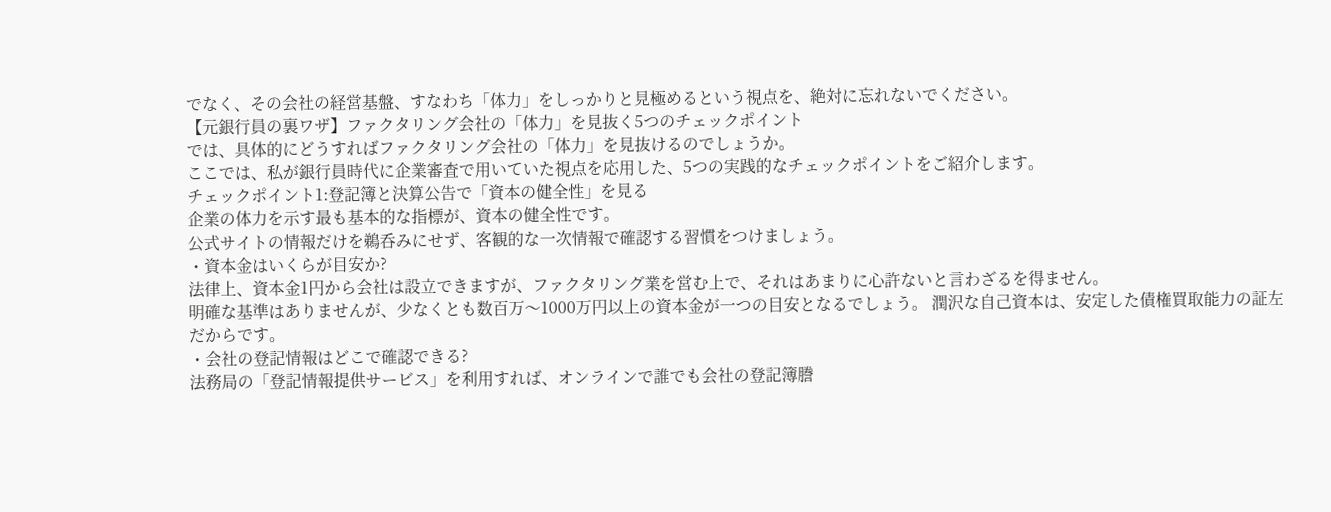でなく、その会社の経営基盤、すなわち「体力」をしっかりと見極めるという視点を、絶対に忘れないでください。
【元銀行員の裏ワザ】ファクタリング会社の「体力」を見抜く5つのチェックポイント
では、具体的にどうすればファクタリング会社の「体力」を見抜けるのでしょうか。
ここでは、私が銀行員時代に企業審査で用いていた視点を応用した、5つの実践的なチェックポイントをご紹介します。
チェックポイント1:登記簿と決算公告で「資本の健全性」を見る
企業の体力を示す最も基本的な指標が、資本の健全性です。
公式サイトの情報だけを鵜呑みにせず、客観的な一次情報で確認する習慣をつけましょう。
・資本金はいくらが目安か?
法律上、資本金1円から会社は設立できますが、ファクタリング業を営む上で、それはあまりに心許ないと言わざるを得ません。
明確な基準はありませんが、少なくとも数百万〜1000万円以上の資本金が一つの目安となるでしょう。 潤沢な自己資本は、安定した債権買取能力の証左だからです。
・会社の登記情報はどこで確認できる?
法務局の「登記情報提供サービス」を利用すれば、オンラインで誰でも会社の登記簿謄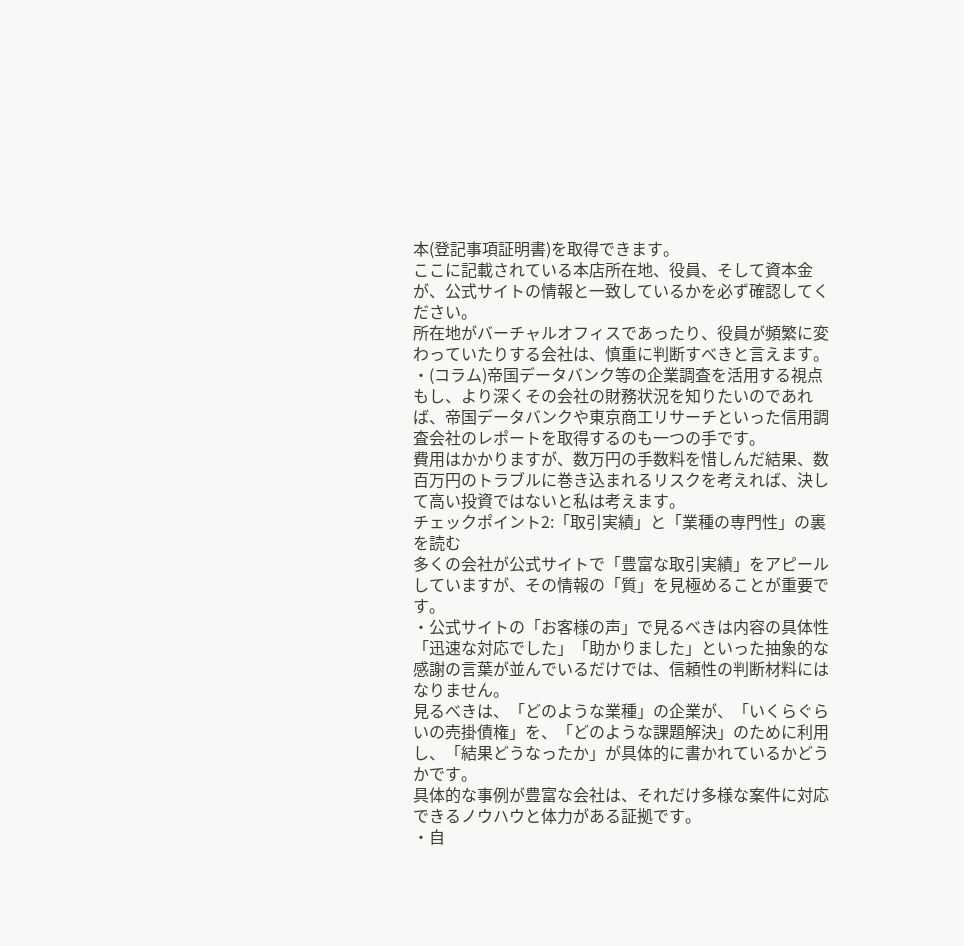本(登記事項証明書)を取得できます。
ここに記載されている本店所在地、役員、そして資本金が、公式サイトの情報と一致しているかを必ず確認してください。
所在地がバーチャルオフィスであったり、役員が頻繁に変わっていたりする会社は、慎重に判断すべきと言えます。
・(コラム)帝国データバンク等の企業調査を活用する視点
もし、より深くその会社の財務状況を知りたいのであれば、帝国データバンクや東京商工リサーチといった信用調査会社のレポートを取得するのも一つの手です。
費用はかかりますが、数万円の手数料を惜しんだ結果、数百万円のトラブルに巻き込まれるリスクを考えれば、決して高い投資ではないと私は考えます。
チェックポイント2:「取引実績」と「業種の専門性」の裏を読む
多くの会社が公式サイトで「豊富な取引実績」をアピールしていますが、その情報の「質」を見極めることが重要です。
・公式サイトの「お客様の声」で見るべきは内容の具体性
「迅速な対応でした」「助かりました」といった抽象的な感謝の言葉が並んでいるだけでは、信頼性の判断材料にはなりません。
見るべきは、「どのような業種」の企業が、「いくらぐらいの売掛債権」を、「どのような課題解決」のために利用し、「結果どうなったか」が具体的に書かれているかどうかです。
具体的な事例が豊富な会社は、それだけ多様な案件に対応できるノウハウと体力がある証拠です。
・自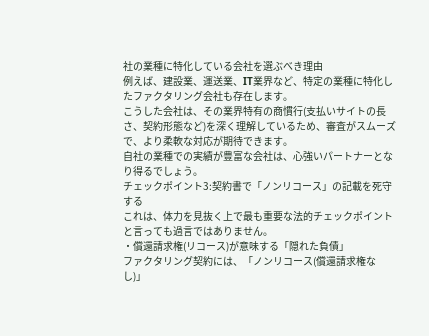社の業種に特化している会社を選ぶべき理由
例えば、建設業、運送業、IT業界など、特定の業種に特化したファクタリング会社も存在します。
こうした会社は、その業界特有の商慣行(支払いサイトの長さ、契約形態など)を深く理解しているため、審査がスムーズで、より柔軟な対応が期待できます。
自社の業種での実績が豊富な会社は、心強いパートナーとなり得るでしょう。
チェックポイント3:契約書で「ノンリコース」の記載を死守する
これは、体力を見抜く上で最も重要な法的チェックポイントと言っても過言ではありません。
・償還請求権(リコース)が意味する「隠れた負債」
ファクタリング契約には、「ノンリコース(償還請求権なし)」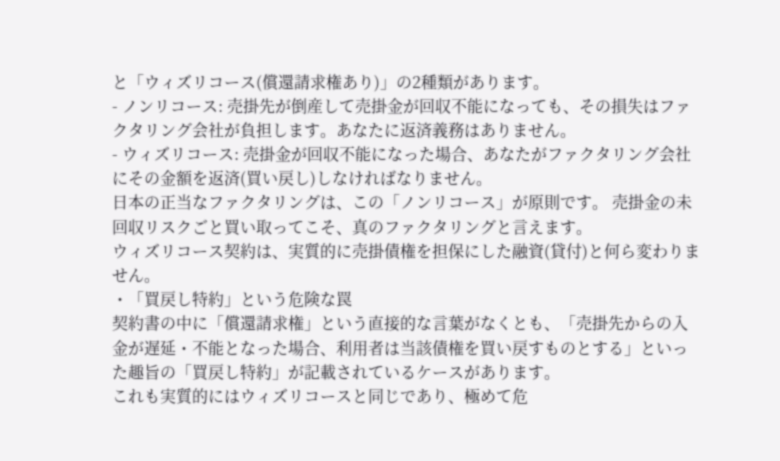と「ウィズリコース(償還請求権あり)」の2種類があります。
- ノンリコース: 売掛先が倒産して売掛金が回収不能になっても、その損失はファクタリング会社が負担します。あなたに返済義務はありません。
- ウィズリコース: 売掛金が回収不能になった場合、あなたがファクタリング会社にその金額を返済(買い戻し)しなければなりません。
日本の正当なファクタリングは、この「ノンリコース」が原則です。 売掛金の未回収リスクごと買い取ってこそ、真のファクタリングと言えます。
ウィズリコース契約は、実質的に売掛債権を担保にした融資(貸付)と何ら変わりません。
・「買戻し特約」という危険な罠
契約書の中に「償還請求権」という直接的な言葉がなくとも、「売掛先からの入金が遅延・不能となった場合、利用者は当該債権を買い戻すものとする」といった趣旨の「買戻し特約」が記載されているケースがあります。
これも実質的にはウィズリコースと同じであり、極めて危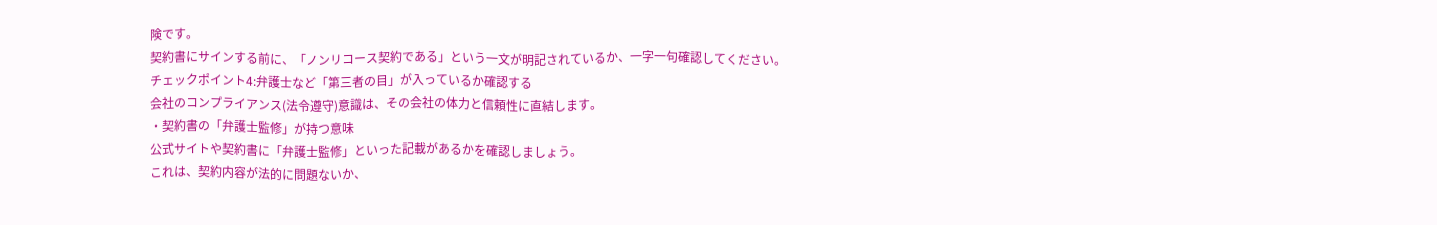険です。
契約書にサインする前に、「ノンリコース契約である」という一文が明記されているか、一字一句確認してください。
チェックポイント4:弁護士など「第三者の目」が入っているか確認する
会社のコンプライアンス(法令遵守)意識は、その会社の体力と信頼性に直結します。
・契約書の「弁護士監修」が持つ意味
公式サイトや契約書に「弁護士監修」といった記載があるかを確認しましょう。
これは、契約内容が法的に問題ないか、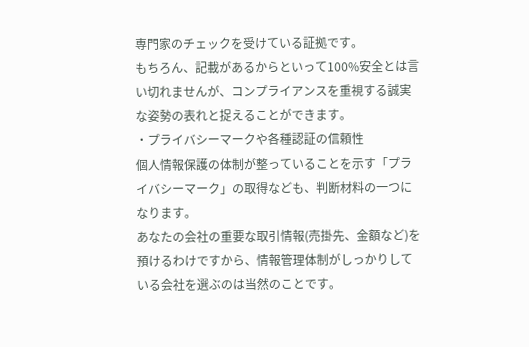専門家のチェックを受けている証拠です。
もちろん、記載があるからといって100%安全とは言い切れませんが、コンプライアンスを重視する誠実な姿勢の表れと捉えることができます。
・プライバシーマークや各種認証の信頼性
個人情報保護の体制が整っていることを示す「プライバシーマーク」の取得なども、判断材料の一つになります。
あなたの会社の重要な取引情報(売掛先、金額など)を預けるわけですから、情報管理体制がしっかりしている会社を選ぶのは当然のことです。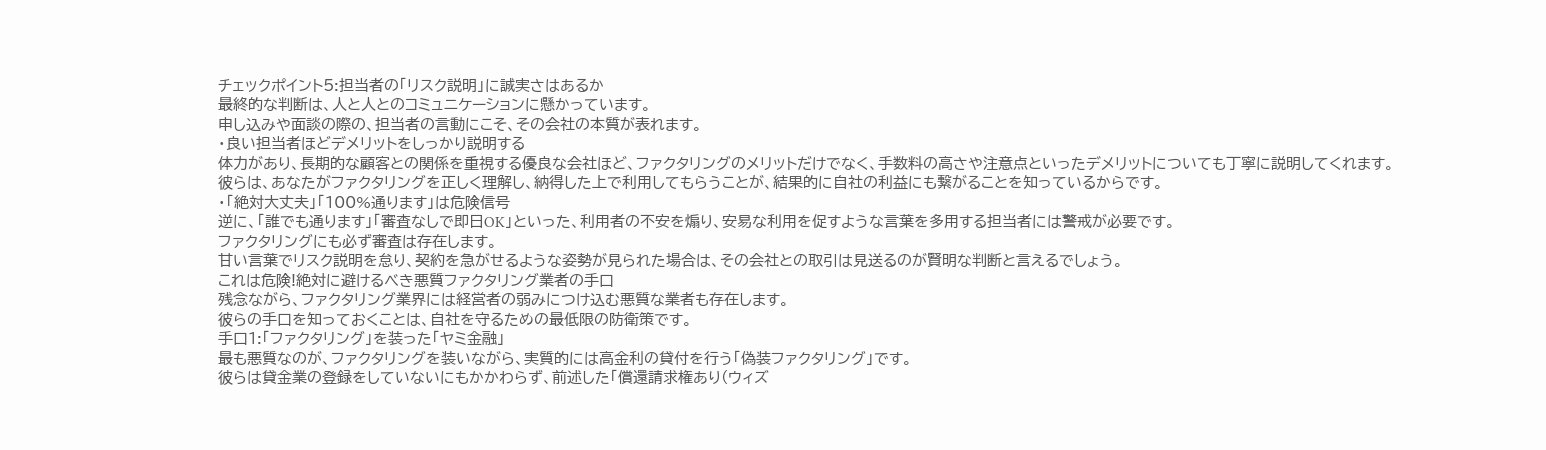チェックポイント5:担当者の「リスク説明」に誠実さはあるか
最終的な判断は、人と人とのコミュニケーションに懸かっています。
申し込みや面談の際の、担当者の言動にこそ、その会社の本質が表れます。
・良い担当者ほどデメリットをしっかり説明する
体力があり、長期的な顧客との関係を重視する優良な会社ほど、ファクタリングのメリットだけでなく、手数料の高さや注意点といったデメリットについても丁寧に説明してくれます。
彼らは、あなたがファクタリングを正しく理解し、納得した上で利用してもらうことが、結果的に自社の利益にも繋がることを知っているからです。
・「絶対大丈夫」「100%通ります」は危険信号
逆に、「誰でも通ります」「審査なしで即日OK」といった、利用者の不安を煽り、安易な利用を促すような言葉を多用する担当者には警戒が必要です。
ファクタリングにも必ず審査は存在します。
甘い言葉でリスク説明を怠り、契約を急がせるような姿勢が見られた場合は、その会社との取引は見送るのが賢明な判断と言えるでしょう。
これは危険!絶対に避けるべき悪質ファクタリング業者の手口
残念ながら、ファクタリング業界には経営者の弱みにつけ込む悪質な業者も存在します。
彼らの手口を知っておくことは、自社を守るための最低限の防衛策です。
手口1:「ファクタリング」を装った「ヤミ金融」
最も悪質なのが、ファクタリングを装いながら、実質的には高金利の貸付を行う「偽装ファクタリング」です。
彼らは貸金業の登録をしていないにもかかわらず、前述した「償還請求権あり(ウィズ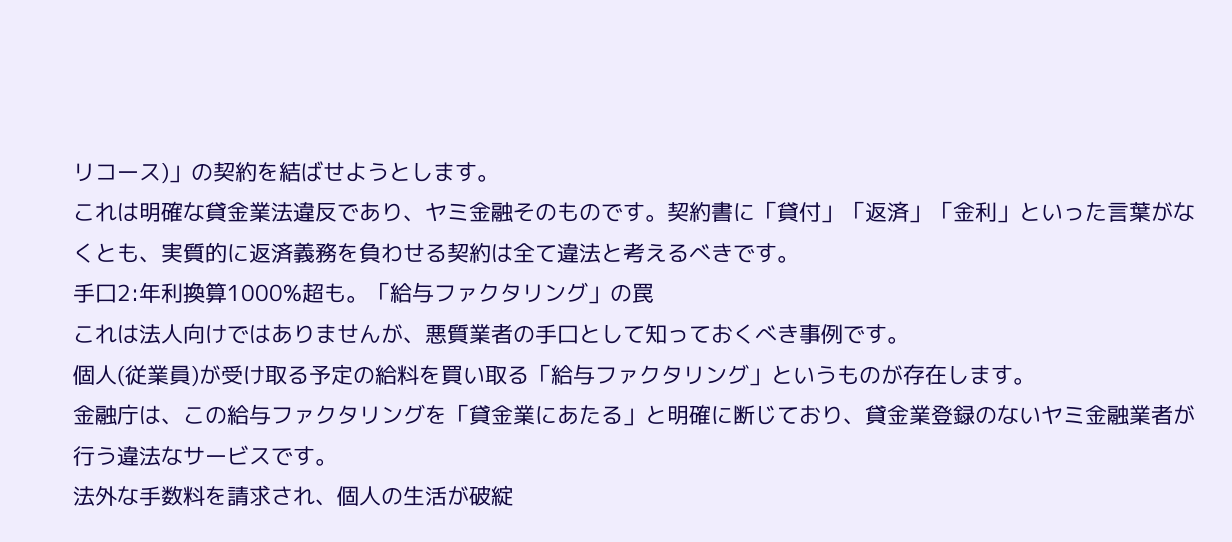リコース)」の契約を結ばせようとします。
これは明確な貸金業法違反であり、ヤミ金融そのものです。契約書に「貸付」「返済」「金利」といった言葉がなくとも、実質的に返済義務を負わせる契約は全て違法と考えるべきです。
手口2:年利換算1000%超も。「給与ファクタリング」の罠
これは法人向けではありませんが、悪質業者の手口として知っておくべき事例です。
個人(従業員)が受け取る予定の給料を買い取る「給与ファクタリング」というものが存在します。
金融庁は、この給与ファクタリングを「貸金業にあたる」と明確に断じており、貸金業登録のないヤミ金融業者が行う違法なサービスです。
法外な手数料を請求され、個人の生活が破綻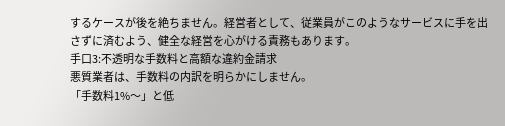するケースが後を絶ちません。経営者として、従業員がこのようなサービスに手を出さずに済むよう、健全な経営を心がける責務もあります。
手口3:不透明な手数料と高額な違約金請求
悪質業者は、手数料の内訳を明らかにしません。
「手数料1%〜」と低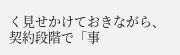く見せかけておきながら、契約段階で「事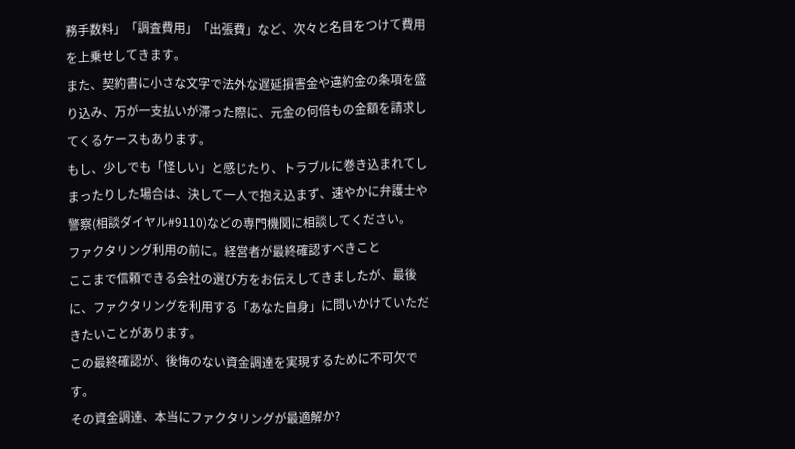務手数料」「調査費用」「出張費」など、次々と名目をつけて費用を上乗せしてきます。
また、契約書に小さな文字で法外な遅延損害金や違約金の条項を盛り込み、万が一支払いが滞った際に、元金の何倍もの金額を請求してくるケースもあります。
もし、少しでも「怪しい」と感じたり、トラブルに巻き込まれてしまったりした場合は、決して一人で抱え込まず、速やかに弁護士や警察(相談ダイヤル#9110)などの専門機関に相談してください。
ファクタリング利用の前に。経営者が最終確認すべきこと
ここまで信頼できる会社の選び方をお伝えしてきましたが、最後に、ファクタリングを利用する「あなた自身」に問いかけていただきたいことがあります。
この最終確認が、後悔のない資金調達を実現するために不可欠です。
その資金調達、本当にファクタリングが最適解か?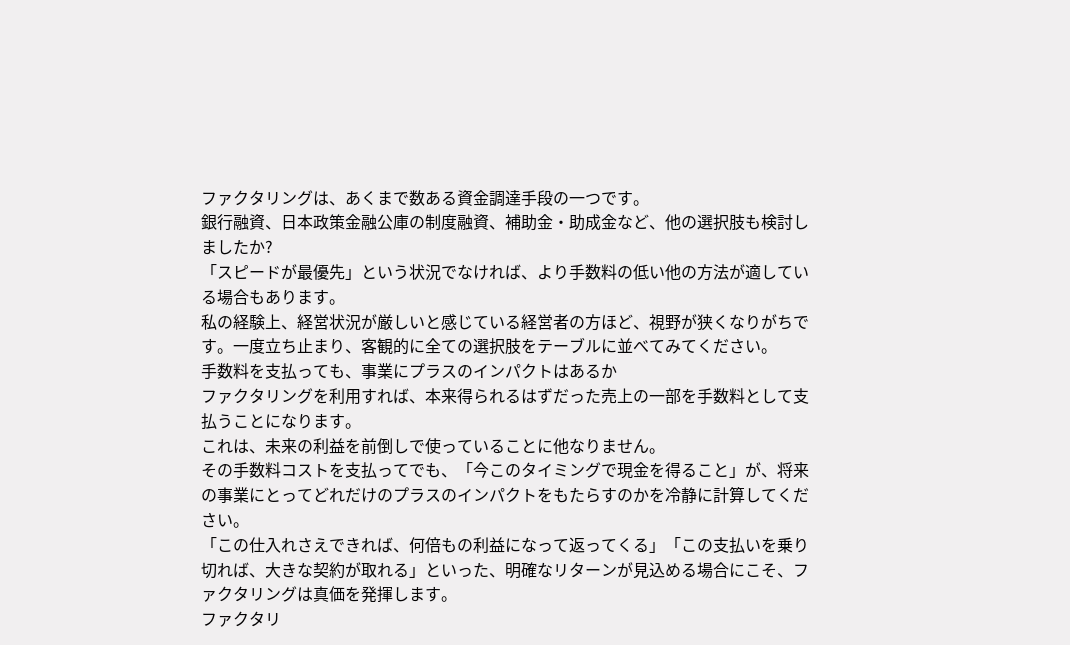ファクタリングは、あくまで数ある資金調達手段の一つです。
銀行融資、日本政策金融公庫の制度融資、補助金・助成金など、他の選択肢も検討しましたか?
「スピードが最優先」という状況でなければ、より手数料の低い他の方法が適している場合もあります。
私の経験上、経営状況が厳しいと感じている経営者の方ほど、視野が狭くなりがちです。一度立ち止まり、客観的に全ての選択肢をテーブルに並べてみてください。
手数料を支払っても、事業にプラスのインパクトはあるか
ファクタリングを利用すれば、本来得られるはずだった売上の一部を手数料として支払うことになります。
これは、未来の利益を前倒しで使っていることに他なりません。
その手数料コストを支払ってでも、「今このタイミングで現金を得ること」が、将来の事業にとってどれだけのプラスのインパクトをもたらすのかを冷静に計算してください。
「この仕入れさえできれば、何倍もの利益になって返ってくる」「この支払いを乗り切れば、大きな契約が取れる」といった、明確なリターンが見込める場合にこそ、ファクタリングは真価を発揮します。
ファクタリ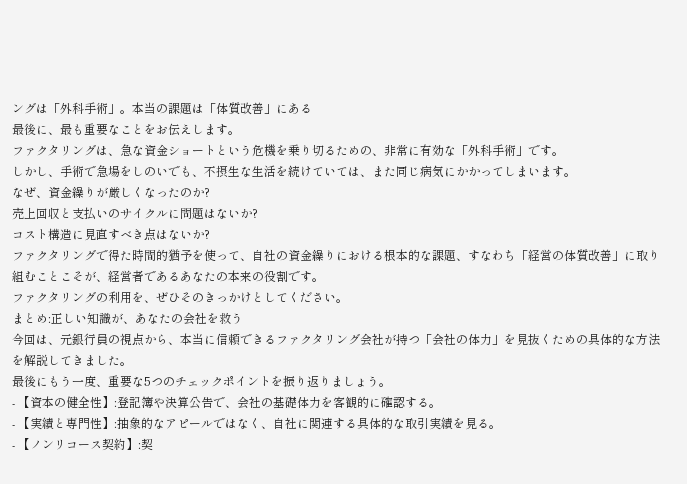ングは「外科手術」。本当の課題は「体質改善」にある
最後に、最も重要なことをお伝えします。
ファクタリングは、急な資金ショートという危機を乗り切るための、非常に有効な「外科手術」です。
しかし、手術で急場をしのいでも、不摂生な生活を続けていては、また同じ病気にかかってしまいます。
なぜ、資金繰りが厳しくなったのか?
売上回収と支払いのサイクルに問題はないか?
コスト構造に見直すべき点はないか?
ファクタリングで得た時間的猶予を使って、自社の資金繰りにおける根本的な課題、すなわち「経営の体質改善」に取り組むことこそが、経営者であるあなたの本来の役割です。
ファクタリングの利用を、ぜひそのきっかけとしてください。
まとめ:正しい知識が、あなたの会社を救う
今回は、元銀行員の視点から、本当に信頼できるファクタリング会社が持つ「会社の体力」を見抜くための具体的な方法を解説してきました。
最後にもう一度、重要な5つのチェックポイントを振り返りましょう。
- 【資本の健全性】:登記簿や決算公告で、会社の基礎体力を客観的に確認する。
- 【実績と専門性】:抽象的なアピールではなく、自社に関連する具体的な取引実績を見る。
- 【ノンリコース契約】:契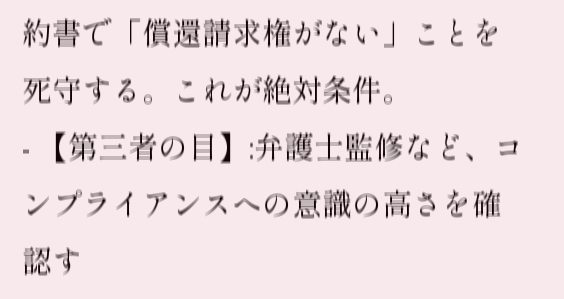約書で「償還請求権がない」ことを死守する。これが絶対条件。
- 【第三者の目】:弁護士監修など、コンプライアンスへの意識の高さを確認す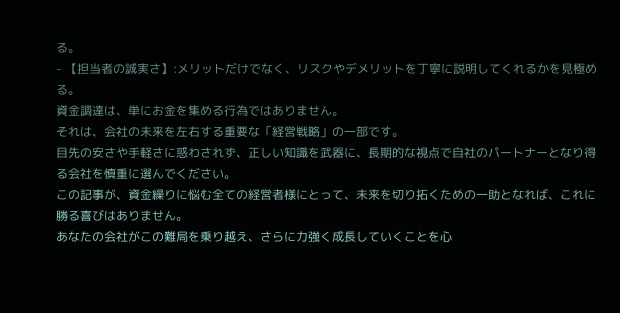る。
- 【担当者の誠実さ】:メリットだけでなく、リスクやデメリットを丁寧に説明してくれるかを見極める。
資金調達は、単にお金を集める行為ではありません。
それは、会社の未来を左右する重要な「経営戦略」の一部です。
目先の安さや手軽さに惑わされず、正しい知識を武器に、長期的な視点で自社のパートナーとなり得る会社を慎重に選んでください。
この記事が、資金繰りに悩む全ての経営者様にとって、未来を切り拓くための一助となれば、これに勝る喜びはありません。
あなたの会社がこの難局を乗り越え、さらに力強く成長していくことを心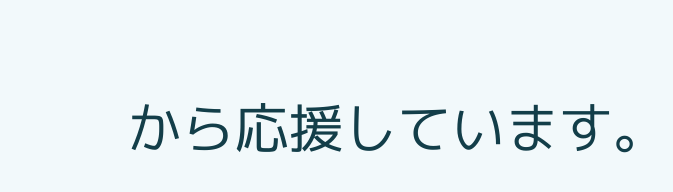から応援しています。